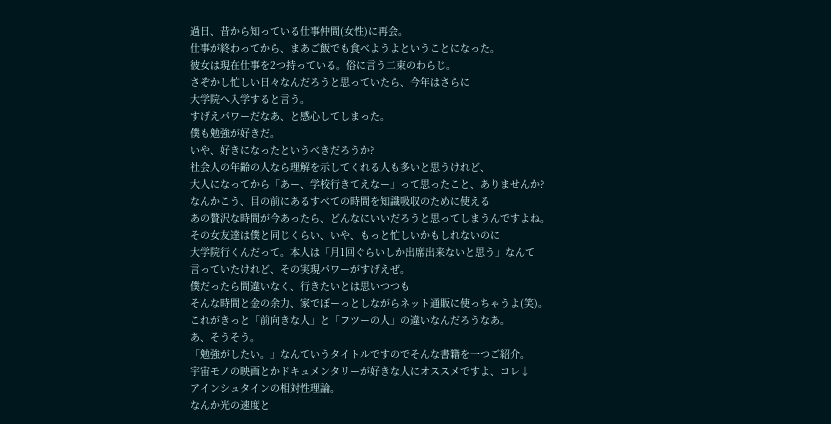過日、昔から知っている仕事仲間(女性)に再会。
仕事が終わってから、まあご飯でも食べようよということになった。
彼女は現在仕事を2つ持っている。俗に言う二束のわらじ。
さぞかし忙しい日々なんだろうと思っていたら、今年はさらに
大学院へ入学すると言う。
すげえパワーだなあ、と感心してしまった。
僕も勉強が好きだ。
いや、好きになったというべきだろうか?
社会人の年齢の人なら理解を示してくれる人も多いと思うけれど、
大人になってから「あー、学校行きてえなー」って思ったこと、ありませんか?
なんかこう、目の前にあるすべての時間を知識吸収のために使える
あの贅沢な時間が今あったら、どんなにいいだろうと思ってしまうんですよね。
その女友達は僕と同じくらい、いや、もっと忙しいかもしれないのに
大学院行くんだって。本人は「月1回ぐらいしか出席出来ないと思う」なんて
言っていたけれど、その実現パワーがすげえぜ。
僕だったら間違いなく、行きたいとは思いつつも
そんな時間と金の余力、家でぼーっとしながらネット通販に使っちゃうよ(笑)。
これがきっと「前向きな人」と「フツーの人」の違いなんだろうなあ。
あ、そうそう。
「勉強がしたい。」なんていうタイトルですのでそんな書籍を一つご紹介。
宇宙モノの映画とかドキュメンタリーが好きな人にオススメですよ、コレ↓
アインシュタインの相対性理論。
なんか光の速度と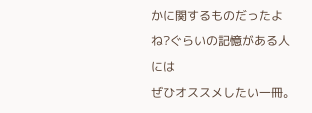かに関するものだったよね?ぐらいの記憶がある人には
ぜひオススメしたい一冊。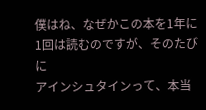僕はね、なぜかこの本を1年に1回は読むのですが、そのたびに
アインシュタインって、本当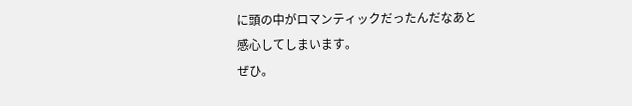に頭の中がロマンティックだったんだなあと
感心してしまいます。
ぜひ。